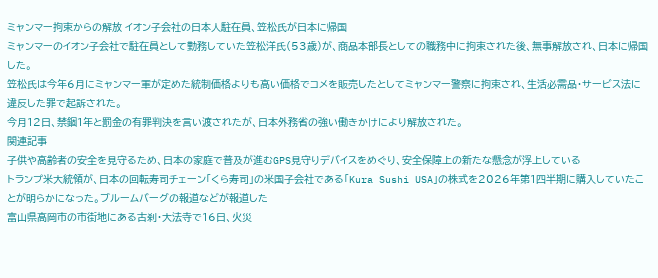ミャンマー拘束からの解放 イオン子会社の日本人駐在員、笠松氏が日本に帰国
ミャンマーのイオン子会社で駐在員として勤務していた笠松洋氏(53歳)が、商品本部長としての職務中に拘束された後、無事解放され、日本に帰国した。
笠松氏は今年6月にミャンマー軍が定めた統制価格よりも高い価格でコメを販売したとしてミャンマー警察に拘束され、生活必需品・サービス法に違反した罪で起訴された。
今月12日、禁錮1年と罰金の有罪判決を言い渡されたが、日本外務省の強い働きかけにより解放された。
関連記事
子供や高齢者の安全を見守るため、日本の家庭で普及が進むGPS見守りデバイスをめぐり、安全保障上の新たな懸念が浮上している
トランプ米大統領が、日本の回転寿司チェーン「くら寿司」の米国子会社である「Kura Sushi USA」の株式を2026年第1四半期に購入していたことが明らかになった。ブルームバーグの報道などが報道した
富山県高岡市の市街地にある古刹・大法寺で16日、火災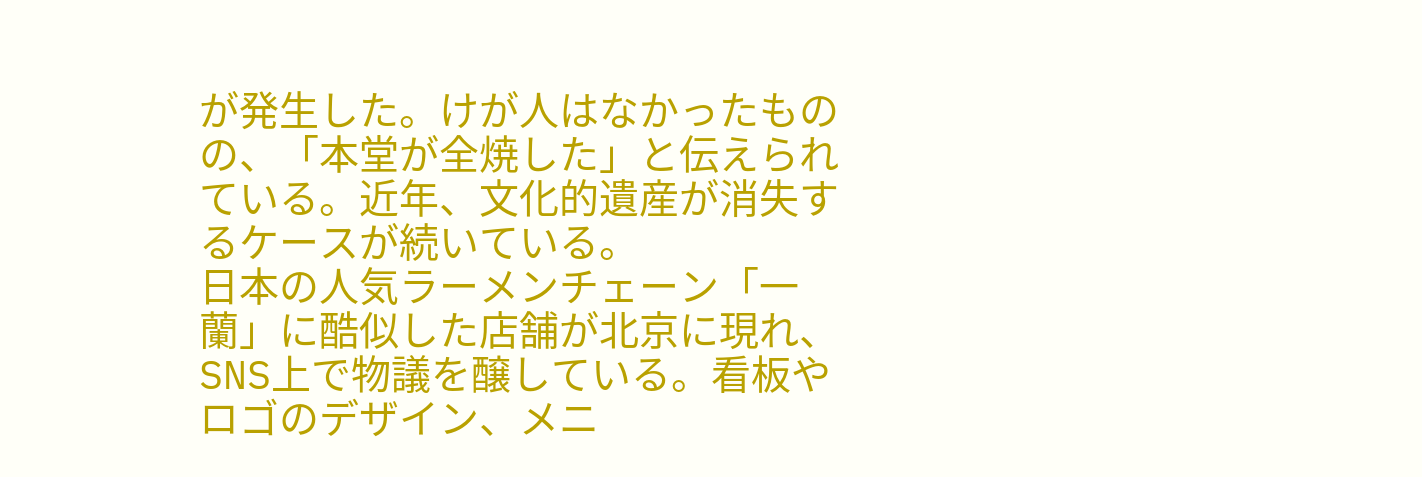が発生した。けが人はなかったものの、「本堂が全焼した」と伝えられている。近年、文化的遺産が消失するケースが続いている。
日本の人気ラーメンチェーン「一蘭」に酷似した店舗が北京に現れ、SNS上で物議を醸している。看板やロゴのデザイン、メニ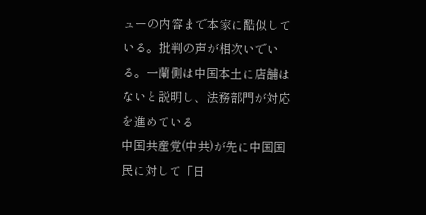ューの内容まで本家に酷似している。批判の声が相次いでいる。一蘭側は中国本土に店舗はないと説明し、法務部門が対応を進めている
中国共産党(中共)が先に中国国民に対して「日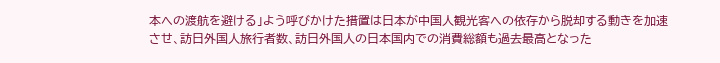本への渡航を避ける」よう呼びかけた措置は日本が中国人観光客への依存から脱却する動きを加速させ、訪日外国人旅行者数、訪日外国人の日本国内での消費総額も過去最高となった